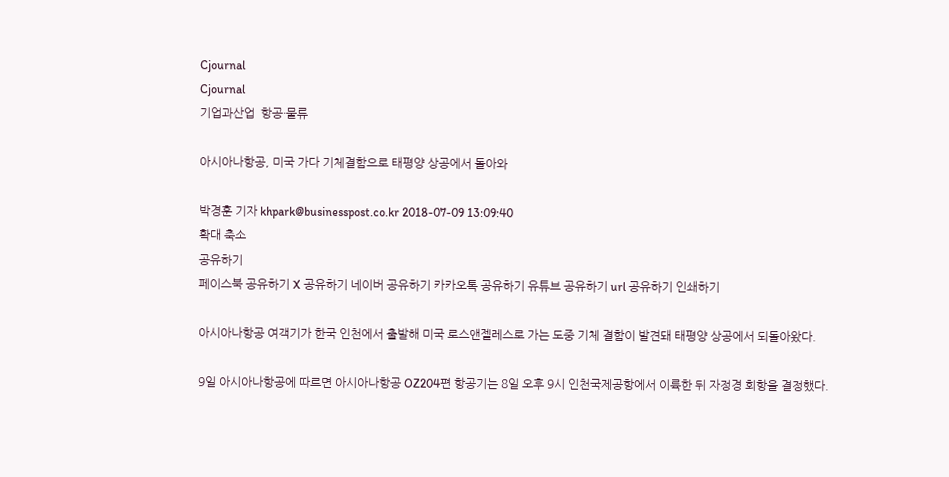Cjournal
Cjournal
기업과산업  항공·물류

아시아나항공, 미국 가다 기체결함으로 태평양 상공에서 돌아와

박경훈 기자 khpark@businesspost.co.kr 2018-07-09 13:09:40
확대 축소
공유하기
페이스북 공유하기 X 공유하기 네이버 공유하기 카카오톡 공유하기 유튜브 공유하기 url 공유하기 인쇄하기

아시아나항공 여객기가 한국 인천에서 출발해 미국 로스앤젤레스로 가는 도중 기체 결함이 발견돼 태평양 상공에서 되돌아왔다.

9일 아시아나항공에 따르면 아시아나항공 OZ204편 항공기는 8일 오후 9시 인천국제공항에서 이륙한 뒤 자정경 회항을 결정했다.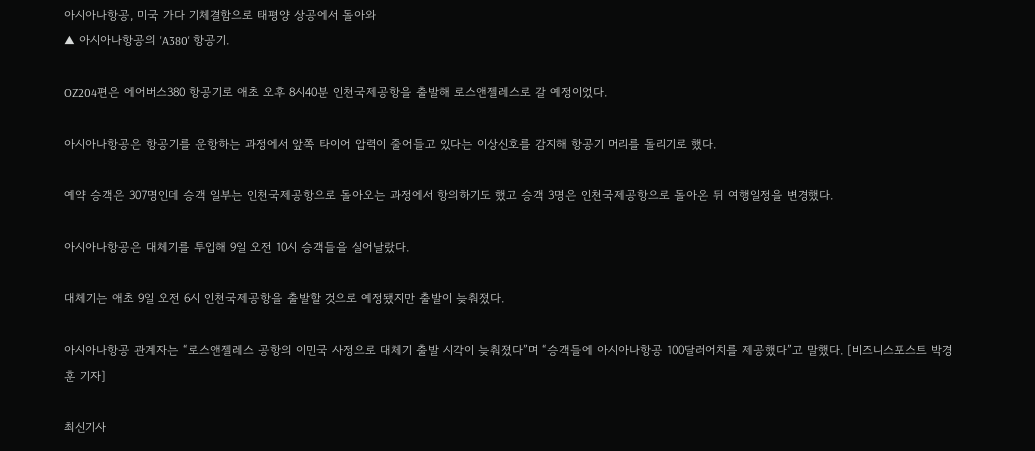아시아나항공, 미국 가다 기체결함으로 태평양 상공에서 돌아와
▲ 아시아나항공의 'A380' 항공기.

OZ204편은 에어버스380 항공기로 애초 오후 8시40분 인천국제공항을 출발해 로스앤젤레스로 갈 예정이었다.

아시아나항공은 항공기를 운항하는 과정에서 앞쪽 타이어 압력이 줄어들고 있다는 이상신호를 감지해 항공기 머리를 돌리기로 했다.

예약 승객은 307명인데 승객 일부는 인천국제공항으로 돌아오는 과정에서 항의하기도 했고 승객 3명은 인천국제공항으로 돌아온 뒤 여행일정을 변경했다.

아시아나항공은 대체기를 투입해 9일 오전 10시 승객들을 실어날랐다.

대체기는 애초 9일 오전 6시 인천국제공항을 출발할 것으로 예정됐지만 출발이 늦춰졌다.

아시아나항공 관계자는 “로스앤젤레스 공항의 이민국 사정으로 대체기 출발 시각이 늦춰졌다”며 “승객들에 아시아나항공 100달러어치를 제공했다”고 말했다. [비즈니스포스트 박경훈 기자]

최신기사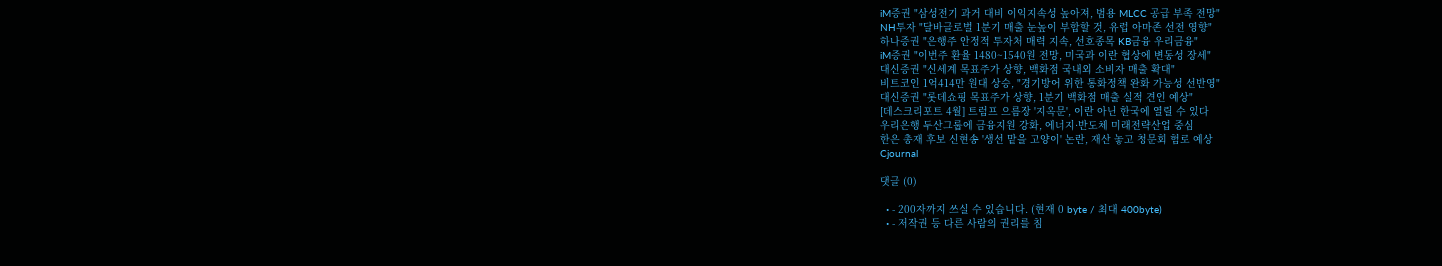iM증권 "삼성전기 과거 대비 이익지속성 높아져, 범용 MLCC 공급 부족 전망"
NH투자 "달바글로벌 1분기 매출 눈높이 부합할 것, 유럽 아마존 선전 영향"
하나증권 "은행주 안정적 투자처 매력 지속, 선호종목 KB금융 우리금융"
iM증권 "이번주 환율 1480~1540원 전망, 미국과 이란 협상에 변동성 장세"
대신증권 "신세계 목표주가 상향, 백화점 국내외 소비자 매출 확대"
비트코인 1억414만 원대 상승, "경기방어 위한 통화정책 완화 가능성 선반영"
대신증권 "롯데쇼핑 목표주가 상향, 1분기 백화점 매출 실적 견인 예상"
[데스크리포트 4월] 트럼프 으름장 '지옥문', 이란 아닌 한국에 열릴 수 있다
우리은행 두산그룹에 금융지원 강화, 에너지·반도체 미래전략산업 중심
한은 총재 후보 신현송 '생선 맡을 고양이' 논란, 재산 놓고 청문회 험로 예상
Cjournal

댓글 (0)

  • - 200자까지 쓰실 수 있습니다. (현재 0 byte / 최대 400byte)
  • - 저작권 등 다른 사람의 권리를 침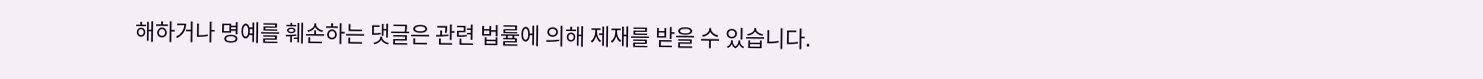해하거나 명예를 훼손하는 댓글은 관련 법률에 의해 제재를 받을 수 있습니다.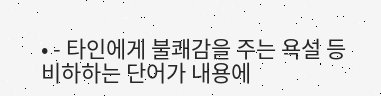• - 타인에게 불쾌감을 주는 욕설 등 비하하는 단어가 내용에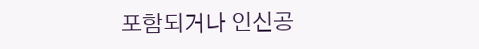포함되거나 인신공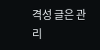격성 글은 관리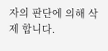자의 판단에 의해 삭제 합니다.